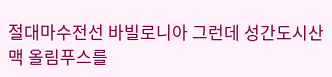절대마수전선 바빌로니아 그런데 성간도시산맥 올림푸스를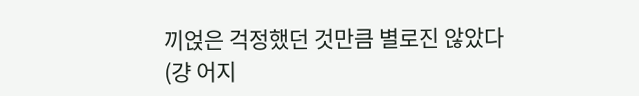끼얹은 걱정했던 것만큼 별로진 않았다(걍 어지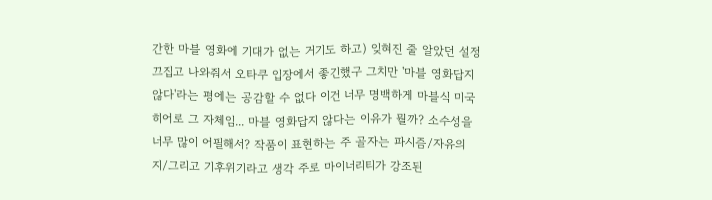간한 마블 영화에 기대가 없는 거기도 하고) 잊혀진 줄 알았던 설정 끄집고 나와줘서 오타쿠 입장에서 좋긴했구 그치만 '마블 영화답지 않다'라는 평에는 공감할 수 없다 이건 너무 명백하게 마블식 미국 히어로 그 자체임... 마블 영화답지 않다는 이유가 뭘까? 소수성을 너무 많이 어필해서? 작품이 표현하는 주 골자는 파시즘/자유의지/그리고 기후위기라고 생각 주로 마이너리티가 강조된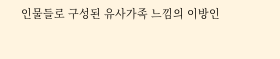인물들로 구성된 유사가족 느낌의 이방인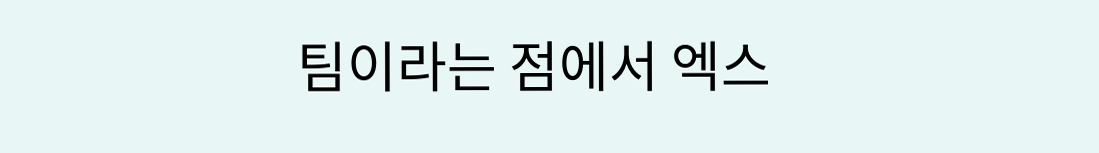팀이라는 점에서 엑스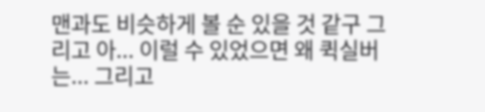맨과도 비슷하게 볼 순 있을 것 같구 그리고 아... 이럴 수 있었으면 왜 퀵실버는... 그리고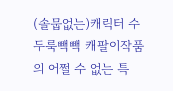(솔뭅없는)캐릭터 수두룩빽빽 캐팔이작품의 어쩔 수 없는 특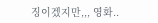징이겠지만,,, 영화..